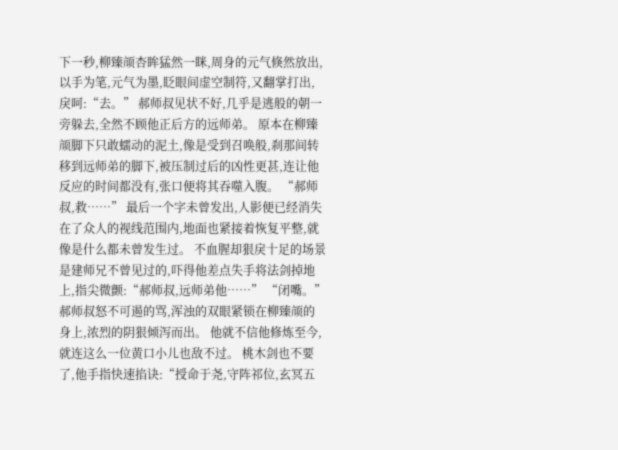下一秒,柳臻颃杏眸猛然一眯,周身的元气倏然放出,以手为笔,元气为墨,眨眼间虚空制符,又翻掌打出,戾呵:“去。” 郝师叔见状不好,几乎是逃般的朝一旁躲去,全然不顾他正后方的远师弟。 原本在柳臻颃脚下只敢蠕动的泥土,像是受到召唤般,刹那间转移到远师弟的脚下,被压制过后的凶性更甚,连让他反应的时间都没有,张口便将其吞噬入腹。 “郝师叔,救……” 最后一个字未曾发出,人影便已经消失在了众人的视线范围内,地面也紧接着恢复平整,就像是什么都未曾发生过。 不血腥却狠戾十足的场景是建师兄不曾见过的,吓得他差点失手将法剑掉地上,指尖微颤:“郝师叔,远师弟他……” “闭嘴。” 郝师叔怒不可遏的骂,浑浊的双眼紧锁在柳臻颃的身上,浓烈的阴狠倾泻而出。 他就不信他修炼至今,就连这么一位黄口小儿也敌不过。 桃木剑也不要了,他手指快速掐诀:“授命于尧,守阵祁位,玄冥五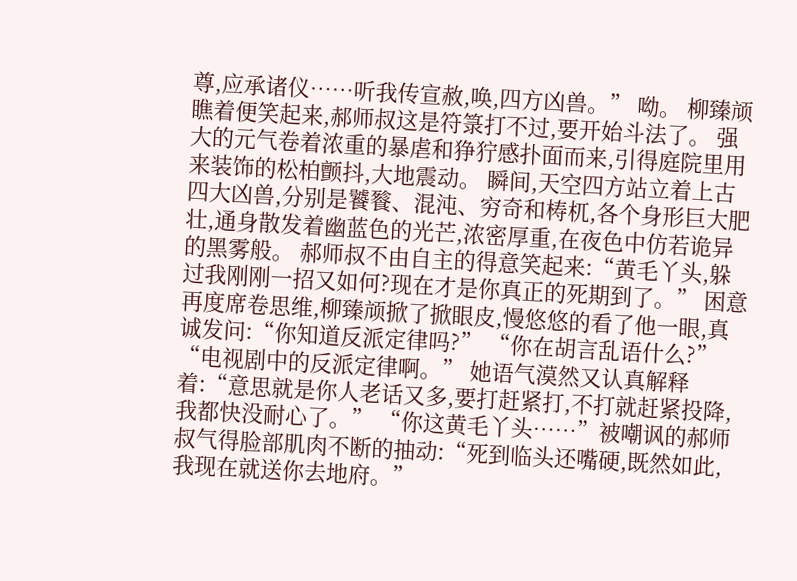尊,应承诸仪……听我传宣赦,唤,四方凶兽。” 呦。 柳臻颃瞧着便笑起来,郝师叔这是符箓打不过,要开始斗法了。 强大的元气卷着浓重的暴虐和狰狞感扑面而来,引得庭院里用来装饰的松柏颤抖,大地震动。 瞬间,天空四方站立着上古四大凶兽,分别是饕餮、混沌、穷奇和梼杌,各个身形巨大肥壮,通身散发着幽蓝色的光芒,浓密厚重,在夜色中仿若诡异的黑雾般。 郝师叔不由自主的得意笑起来:“黄毛丫头,躲过我刚刚一招又如何?现在才是你真正的死期到了。” 困意再度席卷思维,柳臻颃掀了掀眼皮,慢悠悠的看了他一眼,真诚发问:“你知道反派定律吗?” “你在胡言乱语什么?” “电视剧中的反派定律啊。” 她语气漠然又认真解释着:“意思就是你人老话又多,要打赶紧打,不打就赶紧投降,我都快没耐心了。” “你这黄毛丫头……”被嘲讽的郝师叔气得脸部肌肉不断的抽动:“死到临头还嘴硬,既然如此,我现在就送你去地府。”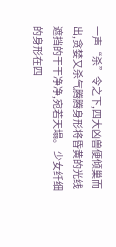一声“杀”令之下,四大凶兽便倾巢而出,贪婪又杀气腾腾身形将昏黄的光线遮挡的干干净净,宛若天塌。 少女纤细的身形在四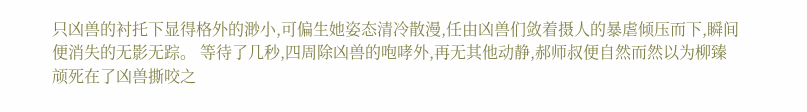只凶兽的衬托下显得格外的渺小,可偏生她姿态清冷散漫,任由凶兽们敛着摄人的暴虐倾压而下,瞬间便消失的无影无踪。 等待了几秒,四周除凶兽的咆哮外,再无其他动静,郝师叔便自然而然以为柳臻颃死在了凶兽撕咬之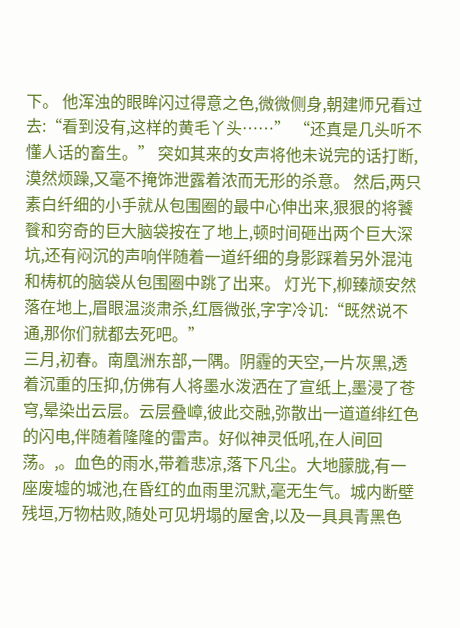下。 他浑浊的眼眸闪过得意之色,微微侧身,朝建师兄看过去:“看到没有,这样的黄毛丫头……” “还真是几头听不懂人话的畜生。” 突如其来的女声将他未说完的话打断,漠然烦躁,又毫不掩饰泄露着浓而无形的杀意。 然后,两只素白纤细的小手就从包围圈的最中心伸出来,狠狠的将饕餮和穷奇的巨大脑袋按在了地上,顿时间砸出两个巨大深坑,还有闷沉的声响伴随着一道纤细的身影踩着另外混沌和梼杌的脑袋从包围圈中跳了出来。 灯光下,柳臻颃安然落在地上,眉眼温淡肃杀,红唇微张,字字冷讥:“既然说不通,那你们就都去死吧。”
三月,初春。南凰洲东部,一隅。阴霾的天空,一片灰黑,透着沉重的压抑,仿佛有人将墨水泼洒在了宣纸上,墨浸了苍穹,晕染出云层。云层叠嶂,彼此交融,弥散出一道道绯红色的闪电,伴随着隆隆的雷声。好似神灵低吼,在人间回荡。,。血色的雨水,带着悲凉,落下凡尘。大地朦胧,有一座废墟的城池,在昏红的血雨里沉默,毫无生气。城内断壁残垣,万物枯败,随处可见坍塌的屋舍,以及一具具青黑色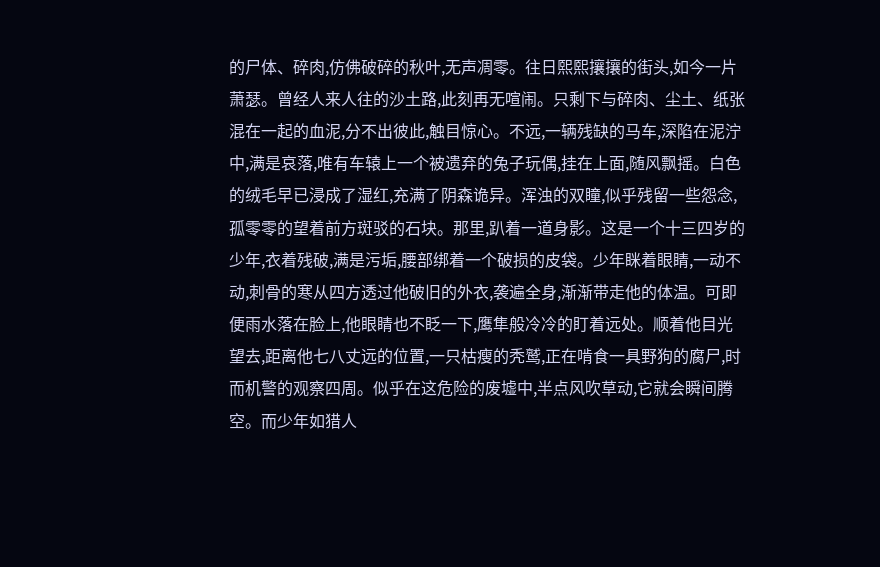的尸体、碎肉,仿佛破碎的秋叶,无声凋零。往日熙熙攘攘的街头,如今一片萧瑟。曾经人来人往的沙土路,此刻再无喧闹。只剩下与碎肉、尘土、纸张混在一起的血泥,分不出彼此,触目惊心。不远,一辆残缺的马车,深陷在泥泞中,满是哀落,唯有车辕上一个被遗弃的兔子玩偶,挂在上面,随风飘摇。白色的绒毛早已浸成了湿红,充满了阴森诡异。浑浊的双瞳,似乎残留一些怨念,孤零零的望着前方斑驳的石块。那里,趴着一道身影。这是一个十三四岁的少年,衣着残破,满是污垢,腰部绑着一个破损的皮袋。少年眯着眼睛,一动不动,刺骨的寒从四方透过他破旧的外衣,袭遍全身,渐渐带走他的体温。可即便雨水落在脸上,他眼睛也不眨一下,鹰隼般冷冷的盯着远处。顺着他目光望去,距离他七八丈远的位置,一只枯瘦的秃鹫,正在啃食一具野狗的腐尸,时而机警的观察四周。似乎在这危险的废墟中,半点风吹草动,它就会瞬间腾空。而少年如猎人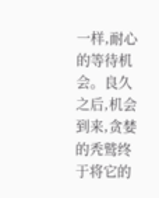一样,耐心的等待机会。良久之后,机会到来,贪婪的秃鹫终于将它的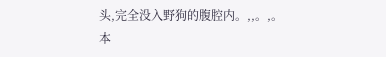头,完全没入野狗的腹腔内。,,。,。
本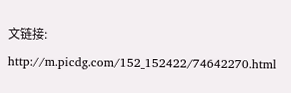文链接:
http://m.picdg.com/152_152422/74642270.html